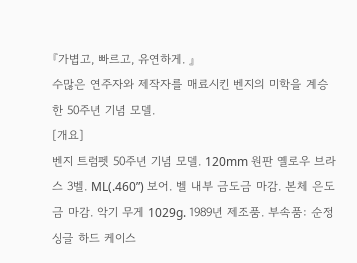『가볍고, 빠르고, 유연하게. 』
수많은 연주자와 제작자를 매료시킨 벤지의 미학을 계승한 50주년 기념 모델.
[개요]
벤지 트럼펫 50주년 기념 모델. 120mm 원판 옐로우 브라스 3벨. ML(.460”) 보어. 벨 내부 금도금 마감. 본체 은도금 마감. 악기 무게 1029g. 1989년 제조품. 부속품: 순정 싱글 하드 케이스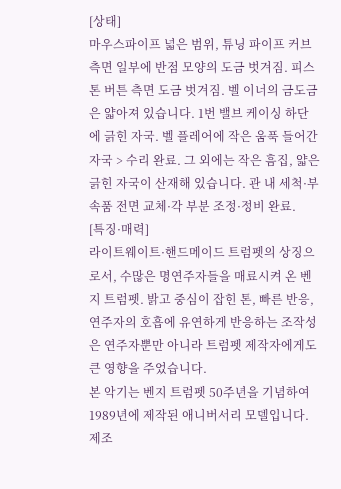[상태]
마우스파이프 넓은 범위, 튜닝 파이프 커브 측면 일부에 반점 모양의 도금 벗겨짐. 피스톤 버튼 측면 도금 벗겨짐. 벨 이너의 금도금은 얇아져 있습니다. 1번 밸브 케이싱 하단에 긁힌 자국. 벨 플레어에 작은 움푹 들어간 자국 > 수리 완료. 그 외에는 작은 흠집, 얇은 긁힌 자국이 산재해 있습니다. 관 내 세척·부속품 전면 교체·각 부분 조정·정비 완료.
[특징·매력]
라이트웨이트·핸드메이드 트럼펫의 상징으로서, 수많은 명연주자들을 매료시켜 온 벤지 트럼펫. 밝고 중심이 잡힌 톤, 빠른 반응, 연주자의 호흡에 유연하게 반응하는 조작성은 연주자뿐만 아니라 트럼펫 제작자에게도 큰 영향을 주었습니다.
본 악기는 벤지 트럼펫 50주년을 기념하여 1989년에 제작된 애니버서리 모델입니다. 제조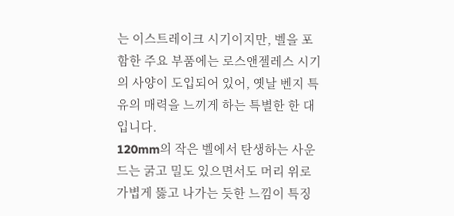는 이스트레이크 시기이지만, 벨을 포함한 주요 부품에는 로스앤젤레스 시기의 사양이 도입되어 있어, 옛날 벤지 특유의 매력을 느끼게 하는 특별한 한 대입니다.
120mm의 작은 벨에서 탄생하는 사운드는 굵고 밀도 있으면서도 머리 위로 가볍게 뚫고 나가는 듯한 느낌이 특징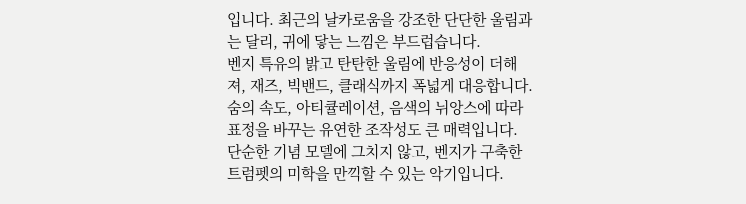입니다. 최근의 날카로움을 강조한 단단한 울림과는 달리, 귀에 닿는 느낌은 부드럽습니다.
벤지 특유의 밝고 탄탄한 울림에 반응성이 더해져, 재즈, 빅밴드, 클래식까지 폭넓게 대응합니다. 숨의 속도, 아티큘레이션, 음색의 뉘앙스에 따라 표정을 바꾸는 유연한 조작성도 큰 매력입니다.
단순한 기념 모델에 그치지 않고, 벤지가 구축한 트럼펫의 미학을 만끽할 수 있는 악기입니다.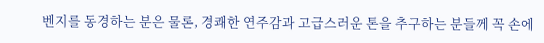벤지를 동경하는 분은 물론, 경쾌한 연주감과 고급스러운 톤을 추구하는 분들께 꼭 손에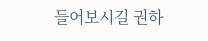들어보시길 권하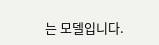는 모델입니다.